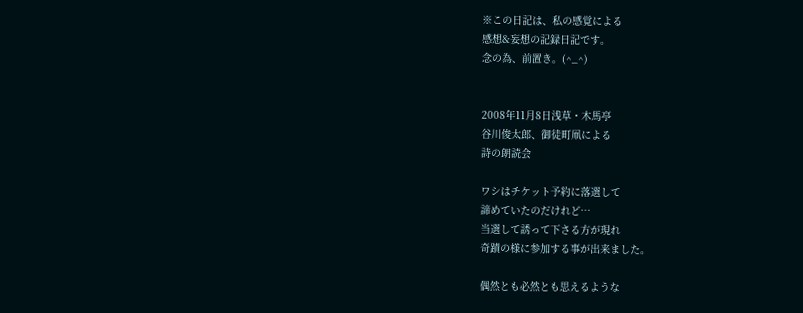※この日記は、私の感覚による
感想&妄想の記録日記です。
念の為、前置き。(^_^)


2008年11月8日浅草・木馬亭
谷川俊太郎、御徒町凧による
詩の朗読会

ワシはチケット予約に落選して
諦めていたのだけれど…
当選して誘って下さる方が現れ
奇蹟の様に参加する事が出来ました。

偶然とも必然とも思えるような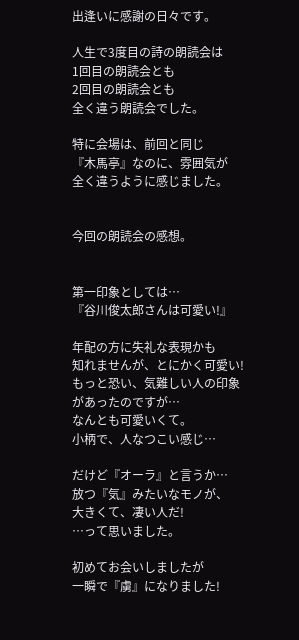出逢いに感謝の日々です。

人生で3度目の詩の朗読会は
1回目の朗読会とも
2回目の朗読会とも
全く違う朗読会でした。

特に会場は、前回と同じ
『木馬亭』なのに、雰囲気が
全く違うように感じました。


今回の朗読会の感想。


第一印象としては…
『谷川俊太郎さんは可愛い!』

年配の方に失礼な表現かも
知れませんが、とにかく可愛い!
もっと恐い、気難しい人の印象
があったのですが…
なんとも可愛いくて。
小柄で、人なつこい感じ…

だけど『オーラ』と言うか…
放つ『気』みたいなモノが、
大きくて、凄い人だ!
…って思いました。

初めてお会いしましたが
一瞬で『虜』になりました!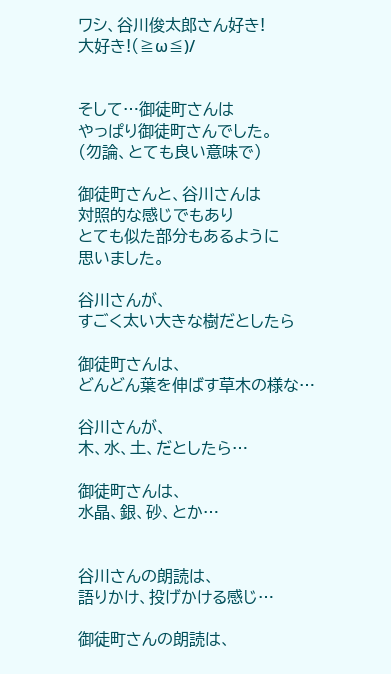ワシ、谷川俊太郎さん好き!
大好き!(≧ω≦)/


そして…御徒町さんは
やっぱり御徒町さんでした。
(勿論、とても良い意味で)

御徒町さんと、谷川さんは
対照的な感じでもあり
とても似た部分もあるように
思いました。

谷川さんが、
すごく太い大きな樹だとしたら

御徒町さんは、
どんどん葉を伸ばす草木の様な…

谷川さんが、
木、水、土、だとしたら…

御徒町さんは、
水晶、銀、砂、とか…


谷川さんの朗読は、
語りかけ、投げかける感じ…

御徒町さんの朗読は、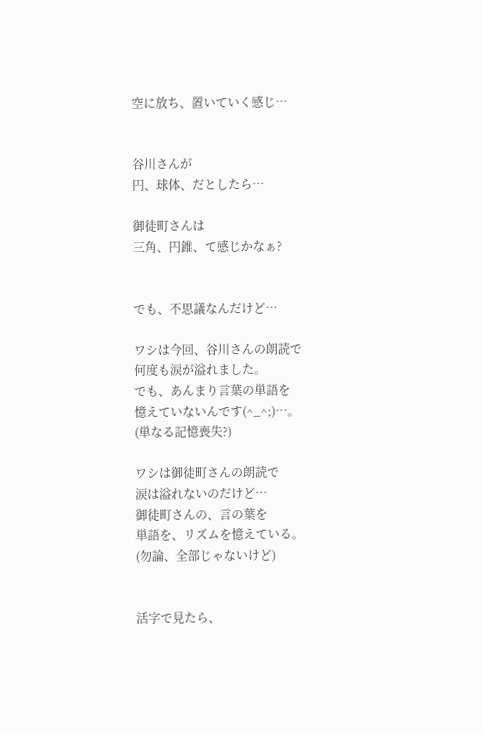空に放ち、置いていく感じ…


谷川さんが
円、球体、だとしたら…

御徒町さんは
三角、円錐、て感じかなぁ?


でも、不思議なんだけど…

ワシは今回、谷川さんの朗読で
何度も涙が溢れました。
でも、あんまり言葉の単語を
憶えていないんです(^_^;)…。
(単なる記憶喪失?)

ワシは御徒町さんの朗読で
涙は溢れないのだけど…
御徒町さんの、言の葉を
単語を、リズムを憶えている。
(勿論、全部じゃないけど)


活字で見たら、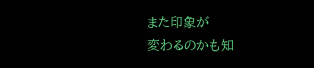また印象が
変わるのかも知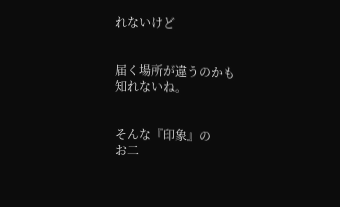れないけど


届く場所が違うのかも
知れないね。


そんな『印象』の
お二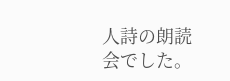人詩の朗読会でした。